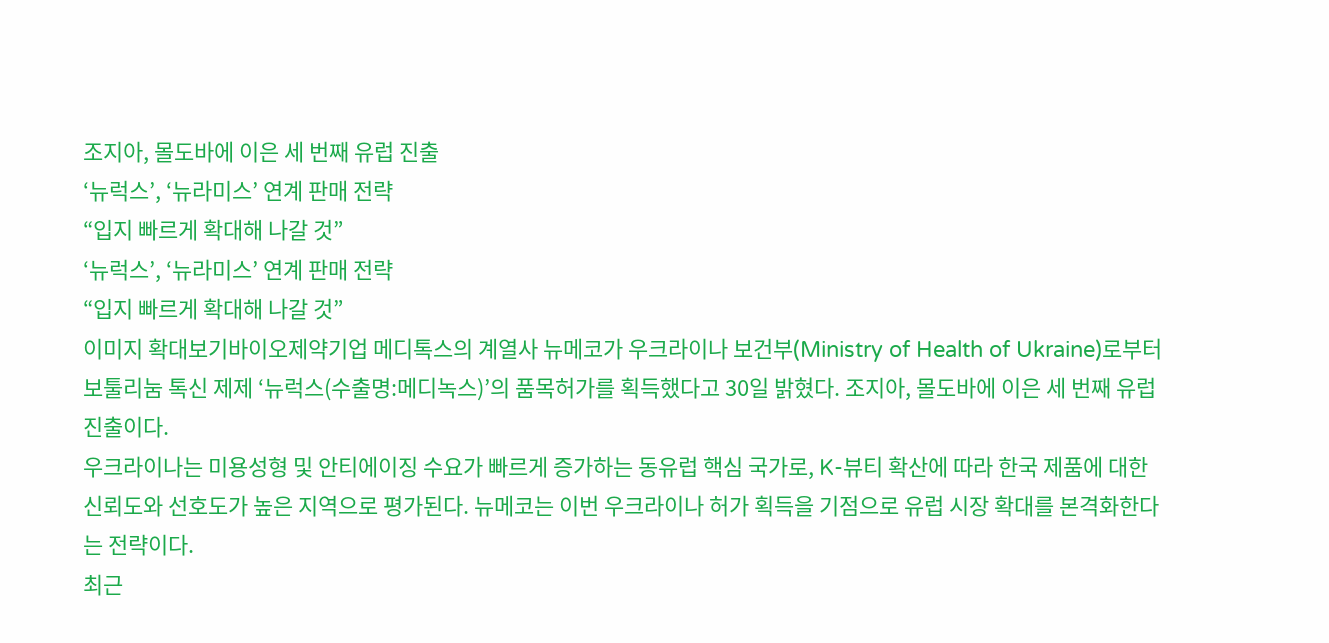조지아, 몰도바에 이은 세 번째 유럽 진출
‘뉴럭스’, ‘뉴라미스’ 연계 판매 전략
“입지 빠르게 확대해 나갈 것”
‘뉴럭스’, ‘뉴라미스’ 연계 판매 전략
“입지 빠르게 확대해 나갈 것”
이미지 확대보기바이오제약기업 메디톡스의 계열사 뉴메코가 우크라이나 보건부(Ministry of Health of Ukraine)로부터 보툴리눔 톡신 제제 ‘뉴럭스(수출명:메디녹스)’의 품목허가를 획득했다고 30일 밝혔다. 조지아, 몰도바에 이은 세 번째 유럽 진출이다.
우크라이나는 미용성형 및 안티에이징 수요가 빠르게 증가하는 동유럽 핵심 국가로, K-뷰티 확산에 따라 한국 제품에 대한 신뢰도와 선호도가 높은 지역으로 평가된다. 뉴메코는 이번 우크라이나 허가 획득을 기점으로 유럽 시장 확대를 본격화한다는 전략이다.
최근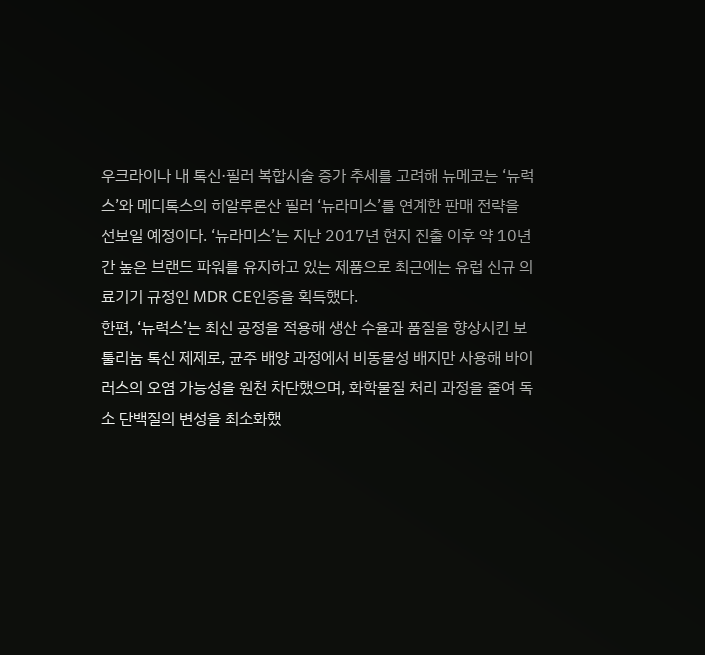우크라이나 내 톡신∙필러 복합시술 증가 추세를 고려해 뉴메코는 ‘뉴럭스’와 메디톡스의 히알루론산 필러 ‘뉴라미스’를 연계한 판매 전략을 선보일 예정이다. ‘뉴라미스’는 지난 2017년 현지 진출 이후 약 10년간 높은 브랜드 파워를 유지하고 있는 제품으로 최근에는 유럽 신규 의료기기 규정인 MDR CE인증을 획득했다.
한편, ‘뉴럭스’는 최신 공정을 적용해 생산 수율과 품질을 향상시킨 보툴리눔 톡신 제제로, 균주 배양 과정에서 비동물성 배지만 사용해 바이러스의 오염 가능성을 원천 차단했으며, 화학물질 처리 과정을 줄여 독소 단백질의 변성을 최소화했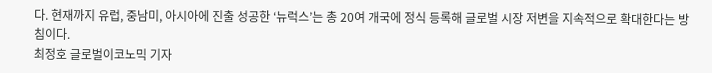다. 현재까지 유럽, 중남미, 아시아에 진출 성공한 ‘뉴럭스’는 총 20여 개국에 정식 등록해 글로벌 시장 저변을 지속적으로 확대한다는 방침이다.
최정호 글로벌이코노믹 기자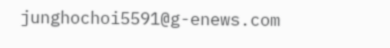junghochoi5591@g-enews.com